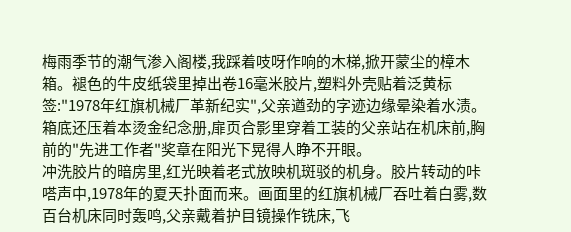梅雨季节的潮气渗入阁楼,我踩着吱呀作响的木梯,掀开蒙尘的樟木箱。褪色的牛皮纸袋里掉出卷16毫米胶片,塑料外壳贴着泛黄标签:"1978年红旗机械厂革新纪实",父亲遒劲的字迹边缘晕染着水渍。箱底还压着本烫金纪念册,扉页合影里穿着工装的父亲站在机床前,胸前的"先进工作者"奖章在阳光下晃得人睁不开眼。
冲洗胶片的暗房里,红光映着老式放映机斑驳的机身。胶片转动的咔嗒声中,1978年的夏天扑面而来。画面里的红旗机械厂吞吐着白雾,数百台机床同时轰鸣,父亲戴着护目镜操作铣床,飞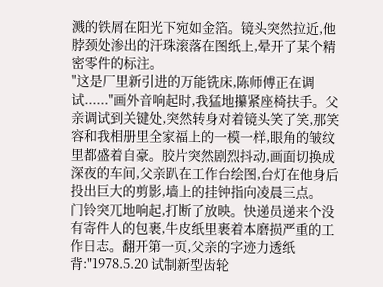溅的铁屑在阳光下宛如金箔。镜头突然拉近,他脖颈处渗出的汗珠滚落在图纸上,晕开了某个精密零件的标注。
"这是厂里新引进的万能铣床,陈师傅正在调试......"画外音响起时,我猛地攥紧座椅扶手。父亲调试到关键处,突然转身对着镜头笑了笑,那笑容和我相册里全家福上的一模一样,眼角的皱纹里都盛着自豪。胶片突然剧烈抖动,画面切换成深夜的车间,父亲趴在工作台绘图,台灯在他身后投出巨大的剪影,墙上的挂钟指向凌晨三点。
门铃突兀地响起,打断了放映。快递员递来个没有寄件人的包裹,牛皮纸里裹着本磨损严重的工作日志。翻开第一页,父亲的字迹力透纸背:"1978.5.20 试制新型齿轮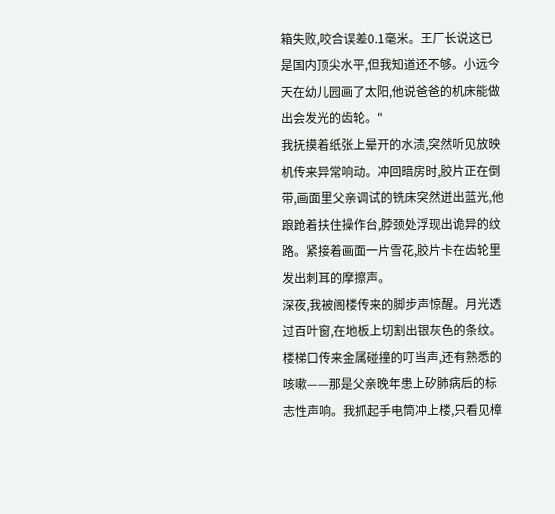箱失败,咬合误差0.1毫米。王厂长说这已是国内顶尖水平,但我知道还不够。小远今天在幼儿园画了太阳,他说爸爸的机床能做出会发光的齿轮。"
我抚摸着纸张上晕开的水渍,突然听见放映机传来异常响动。冲回暗房时,胶片正在倒带,画面里父亲调试的铣床突然迸出蓝光,他踉跄着扶住操作台,脖颈处浮现出诡异的纹路。紧接着画面一片雪花,胶片卡在齿轮里发出刺耳的摩擦声。
深夜,我被阁楼传来的脚步声惊醒。月光透过百叶窗,在地板上切割出银灰色的条纹。楼梯口传来金属碰撞的叮当声,还有熟悉的咳嗽——那是父亲晚年患上矽肺病后的标志性声响。我抓起手电筒冲上楼,只看见樟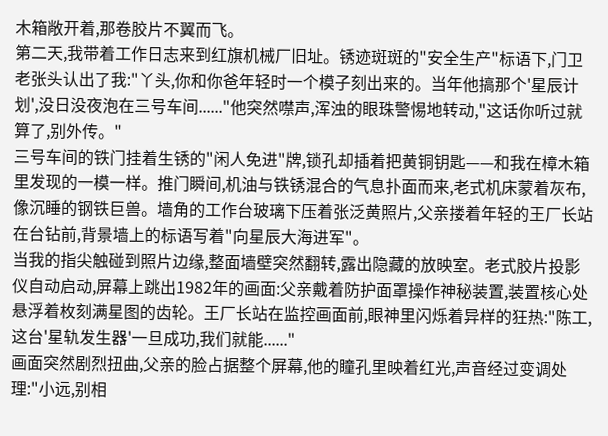木箱敞开着,那卷胶片不翼而飞。
第二天,我带着工作日志来到红旗机械厂旧址。锈迹斑斑的"安全生产"标语下,门卫老张头认出了我:"丫头,你和你爸年轻时一个模子刻出来的。当年他搞那个'星辰计划',没日没夜泡在三号车间......"他突然噤声,浑浊的眼珠警惕地转动,"这话你听过就算了,别外传。"
三号车间的铁门挂着生锈的"闲人免进"牌,锁孔却插着把黄铜钥匙——和我在樟木箱里发现的一模一样。推门瞬间,机油与铁锈混合的气息扑面而来,老式机床蒙着灰布,像沉睡的钢铁巨兽。墙角的工作台玻璃下压着张泛黄照片,父亲搂着年轻的王厂长站在台钻前,背景墙上的标语写着"向星辰大海进军"。
当我的指尖触碰到照片边缘,整面墙壁突然翻转,露出隐藏的放映室。老式胶片投影仪自动启动,屏幕上跳出1982年的画面:父亲戴着防护面罩操作神秘装置,装置核心处悬浮着枚刻满星图的齿轮。王厂长站在监控画面前,眼神里闪烁着异样的狂热:"陈工,这台'星轨发生器'一旦成功,我们就能......"
画面突然剧烈扭曲,父亲的脸占据整个屏幕,他的瞳孔里映着红光,声音经过变调处理:"小远,别相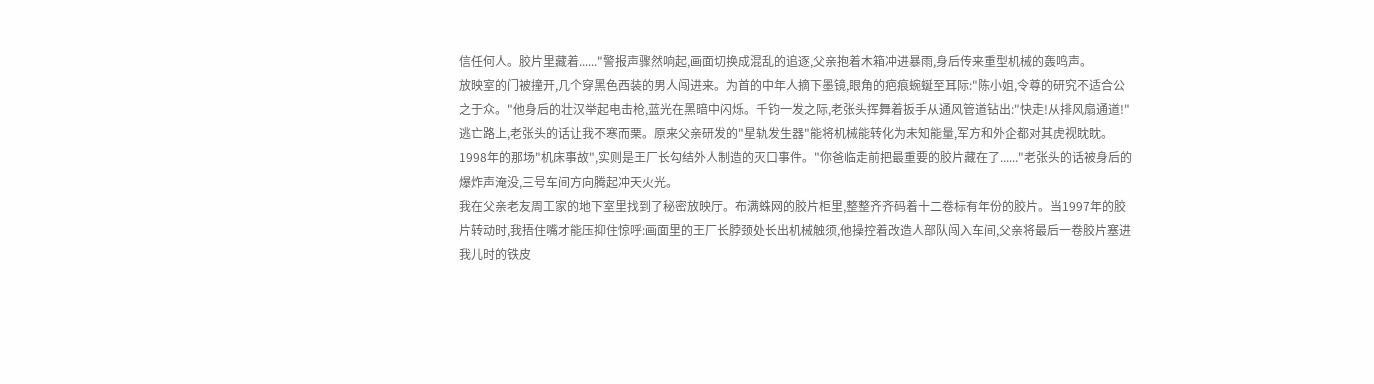信任何人。胶片里藏着......"警报声骤然响起,画面切换成混乱的追逐,父亲抱着木箱冲进暴雨,身后传来重型机械的轰鸣声。
放映室的门被撞开,几个穿黑色西装的男人闯进来。为首的中年人摘下墨镜,眼角的疤痕蜿蜒至耳际:"陈小姐,令尊的研究不适合公之于众。"他身后的壮汉举起电击枪,蓝光在黑暗中闪烁。千钧一发之际,老张头挥舞着扳手从通风管道钻出:"快走!从排风扇通道!"
逃亡路上,老张头的话让我不寒而栗。原来父亲研发的"星轨发生器"能将机械能转化为未知能量,军方和外企都对其虎视眈眈。1998年的那场"机床事故",实则是王厂长勾结外人制造的灭口事件。"你爸临走前把最重要的胶片藏在了......"老张头的话被身后的爆炸声淹没,三号车间方向腾起冲天火光。
我在父亲老友周工家的地下室里找到了秘密放映厅。布满蛛网的胶片柜里,整整齐齐码着十二卷标有年份的胶片。当1997年的胶片转动时,我捂住嘴才能压抑住惊呼:画面里的王厂长脖颈处长出机械触须,他操控着改造人部队闯入车间,父亲将最后一卷胶片塞进我儿时的铁皮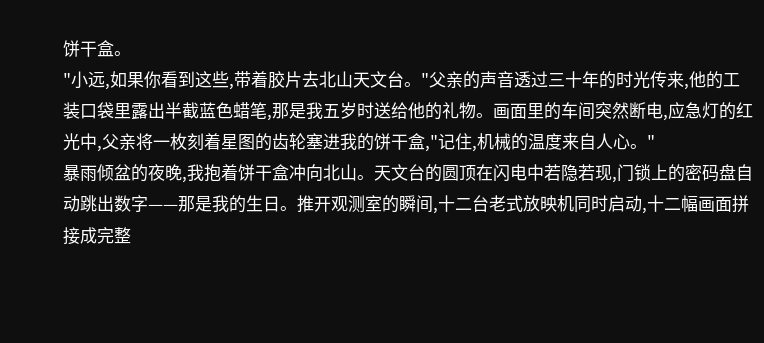饼干盒。
"小远,如果你看到这些,带着胶片去北山天文台。"父亲的声音透过三十年的时光传来,他的工装口袋里露出半截蓝色蜡笔,那是我五岁时送给他的礼物。画面里的车间突然断电,应急灯的红光中,父亲将一枚刻着星图的齿轮塞进我的饼干盒,"记住,机械的温度来自人心。"
暴雨倾盆的夜晚,我抱着饼干盒冲向北山。天文台的圆顶在闪电中若隐若现,门锁上的密码盘自动跳出数字——那是我的生日。推开观测室的瞬间,十二台老式放映机同时启动,十二幅画面拼接成完整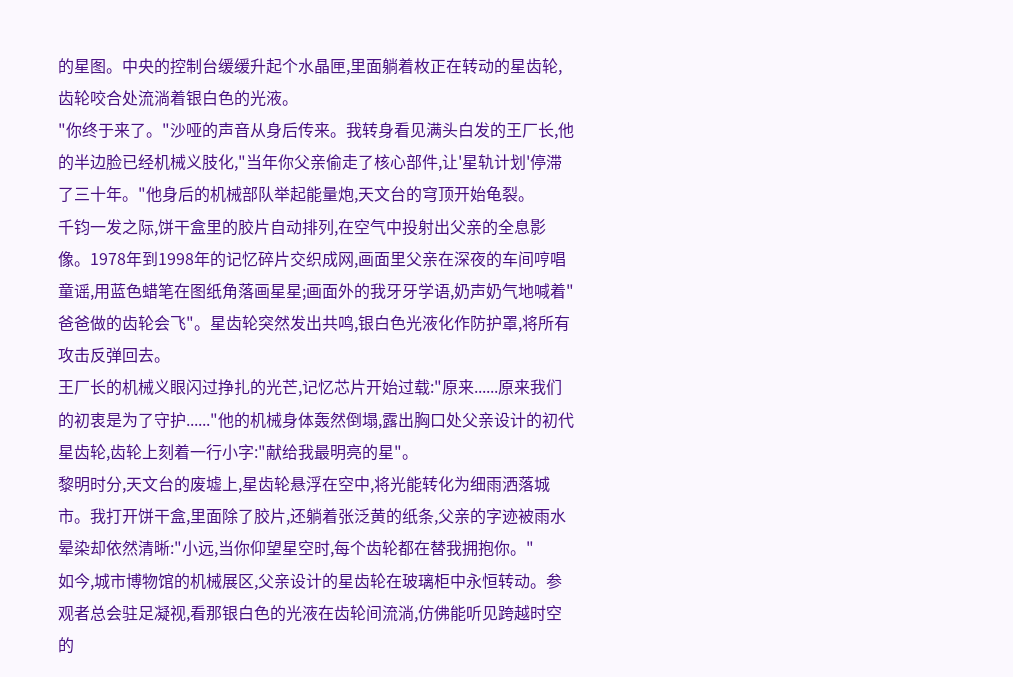的星图。中央的控制台缓缓升起个水晶匣,里面躺着枚正在转动的星齿轮,齿轮咬合处流淌着银白色的光液。
"你终于来了。"沙哑的声音从身后传来。我转身看见满头白发的王厂长,他的半边脸已经机械义肢化,"当年你父亲偷走了核心部件,让'星轨计划'停滞了三十年。"他身后的机械部队举起能量炮,天文台的穹顶开始龟裂。
千钧一发之际,饼干盒里的胶片自动排列,在空气中投射出父亲的全息影像。1978年到1998年的记忆碎片交织成网,画面里父亲在深夜的车间哼唱童谣,用蓝色蜡笔在图纸角落画星星;画面外的我牙牙学语,奶声奶气地喊着"爸爸做的齿轮会飞"。星齿轮突然发出共鸣,银白色光液化作防护罩,将所有攻击反弹回去。
王厂长的机械义眼闪过挣扎的光芒,记忆芯片开始过载:"原来......原来我们的初衷是为了守护......"他的机械身体轰然倒塌,露出胸口处父亲设计的初代星齿轮,齿轮上刻着一行小字:"献给我最明亮的星"。
黎明时分,天文台的废墟上,星齿轮悬浮在空中,将光能转化为细雨洒落城市。我打开饼干盒,里面除了胶片,还躺着张泛黄的纸条,父亲的字迹被雨水晕染却依然清晰:"小远,当你仰望星空时,每个齿轮都在替我拥抱你。"
如今,城市博物馆的机械展区,父亲设计的星齿轮在玻璃柜中永恒转动。参观者总会驻足凝视,看那银白色的光液在齿轮间流淌,仿佛能听见跨越时空的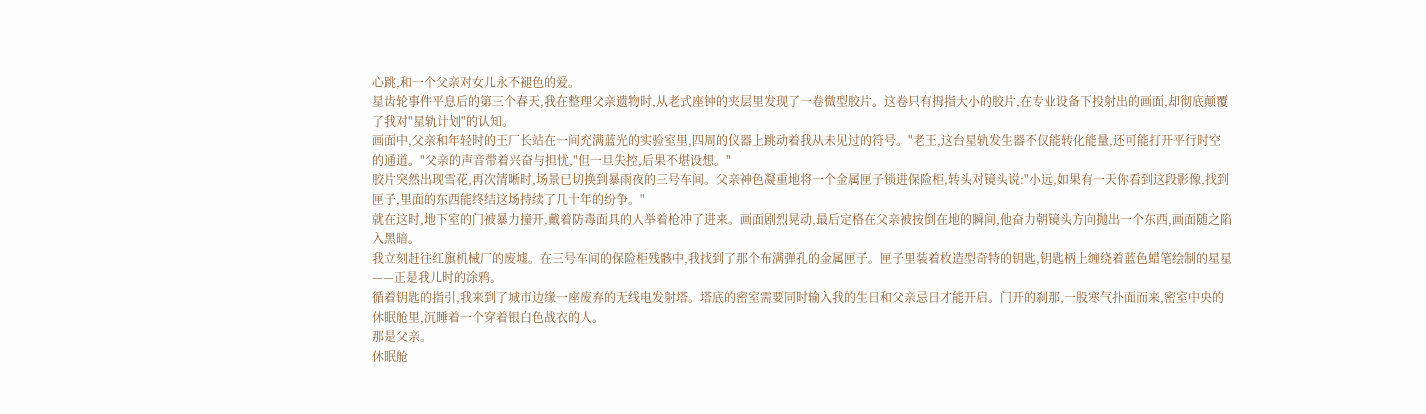心跳,和一个父亲对女儿永不褪色的爱。
星齿轮事件平息后的第三个春天,我在整理父亲遗物时,从老式座钟的夹层里发现了一卷微型胶片。这卷只有拇指大小的胶片,在专业设备下投射出的画面,却彻底颠覆了我对"星轨计划"的认知。
画面中,父亲和年轻时的王厂长站在一间充满蓝光的实验室里,四周的仪器上跳动着我从未见过的符号。"老王,这台星轨发生器不仅能转化能量,还可能打开平行时空的通道。"父亲的声音带着兴奋与担忧,"但一旦失控,后果不堪设想。"
胶片突然出现雪花,再次清晰时,场景已切换到暴雨夜的三号车间。父亲神色凝重地将一个金属匣子锁进保险柜,转头对镜头说:"小远,如果有一天你看到这段影像,找到匣子,里面的东西能终结这场持续了几十年的纷争。"
就在这时,地下室的门被暴力撞开,戴着防毒面具的人举着枪冲了进来。画面剧烈晃动,最后定格在父亲被按倒在地的瞬间,他奋力朝镜头方向抛出一个东西,画面随之陷入黑暗。
我立刻赶往红旗机械厂的废墟。在三号车间的保险柜残骸中,我找到了那个布满弹孔的金属匣子。匣子里装着枚造型奇特的钥匙,钥匙柄上缠绕着蓝色蜡笔绘制的星星——正是我儿时的涂鸦。
循着钥匙的指引,我来到了城市边缘一座废弃的无线电发射塔。塔底的密室需要同时输入我的生日和父亲忌日才能开启。门开的刹那,一股寒气扑面而来,密室中央的休眠舱里,沉睡着一个穿着银白色战衣的人。
那是父亲。
休眠舱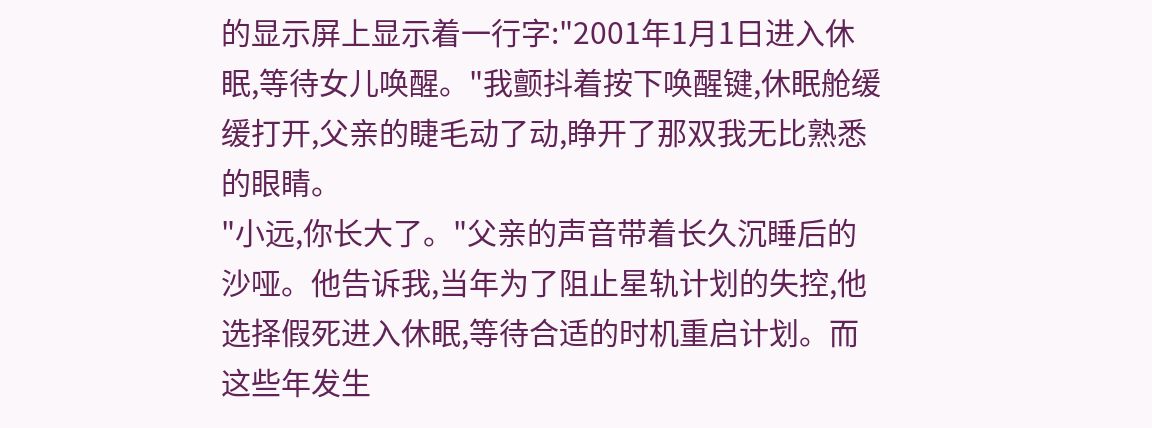的显示屏上显示着一行字:"2001年1月1日进入休眠,等待女儿唤醒。"我颤抖着按下唤醒键,休眠舱缓缓打开,父亲的睫毛动了动,睁开了那双我无比熟悉的眼睛。
"小远,你长大了。"父亲的声音带着长久沉睡后的沙哑。他告诉我,当年为了阻止星轨计划的失控,他选择假死进入休眠,等待合适的时机重启计划。而这些年发生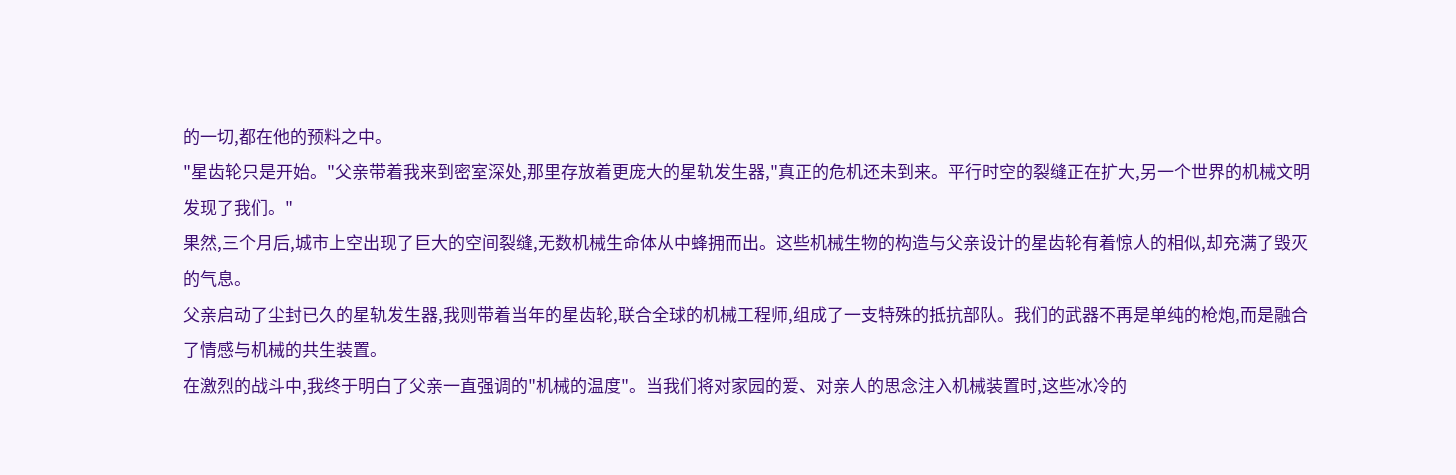的一切,都在他的预料之中。
"星齿轮只是开始。"父亲带着我来到密室深处,那里存放着更庞大的星轨发生器,"真正的危机还未到来。平行时空的裂缝正在扩大,另一个世界的机械文明发现了我们。"
果然,三个月后,城市上空出现了巨大的空间裂缝,无数机械生命体从中蜂拥而出。这些机械生物的构造与父亲设计的星齿轮有着惊人的相似,却充满了毁灭的气息。
父亲启动了尘封已久的星轨发生器,我则带着当年的星齿轮,联合全球的机械工程师,组成了一支特殊的抵抗部队。我们的武器不再是单纯的枪炮,而是融合了情感与机械的共生装置。
在激烈的战斗中,我终于明白了父亲一直强调的"机械的温度"。当我们将对家园的爱、对亲人的思念注入机械装置时,这些冰冷的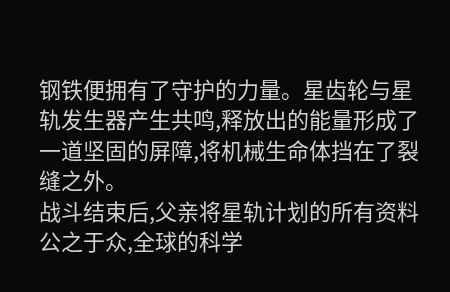钢铁便拥有了守护的力量。星齿轮与星轨发生器产生共鸣,释放出的能量形成了一道坚固的屏障,将机械生命体挡在了裂缝之外。
战斗结束后,父亲将星轨计划的所有资料公之于众,全球的科学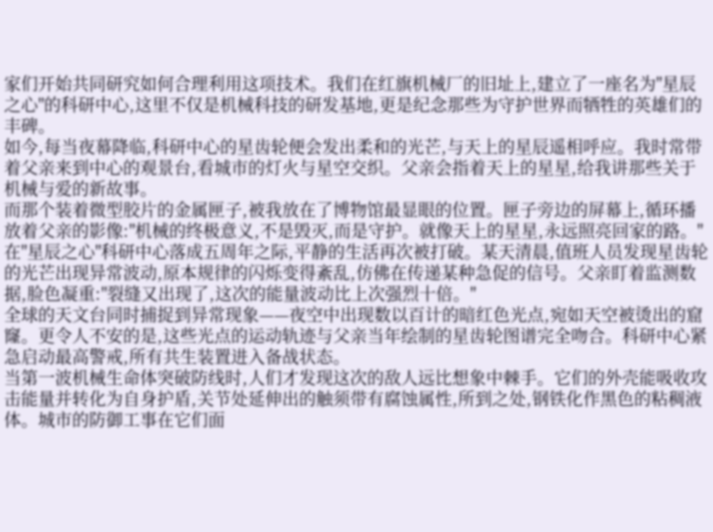家们开始共同研究如何合理利用这项技术。我们在红旗机械厂的旧址上,建立了一座名为"星辰之心"的科研中心,这里不仅是机械科技的研发基地,更是纪念那些为守护世界而牺牲的英雄们的丰碑。
如今,每当夜幕降临,科研中心的星齿轮便会发出柔和的光芒,与天上的星辰遥相呼应。我时常带着父亲来到中心的观景台,看城市的灯火与星空交织。父亲会指着天上的星星,给我讲那些关于机械与爱的新故事。
而那个装着微型胶片的金属匣子,被我放在了博物馆最显眼的位置。匣子旁边的屏幕上,循环播放着父亲的影像:"机械的终极意义,不是毁灭,而是守护。就像天上的星星,永远照亮回家的路。"
在"星辰之心"科研中心落成五周年之际,平静的生活再次被打破。某天清晨,值班人员发现星齿轮的光芒出现异常波动,原本规律的闪烁变得紊乱,仿佛在传递某种急促的信号。父亲盯着监测数据,脸色凝重:"裂缝又出现了,这次的能量波动比上次强烈十倍。"
全球的天文台同时捕捉到异常现象——夜空中出现数以百计的暗红色光点,宛如天空被烫出的窟窿。更令人不安的是,这些光点的运动轨迹与父亲当年绘制的星齿轮图谱完全吻合。科研中心紧急启动最高警戒,所有共生装置进入备战状态。
当第一波机械生命体突破防线时,人们才发现这次的敌人远比想象中棘手。它们的外壳能吸收攻击能量并转化为自身护盾,关节处延伸出的触须带有腐蚀属性,所到之处,钢铁化作黑色的粘稠液体。城市的防御工事在它们面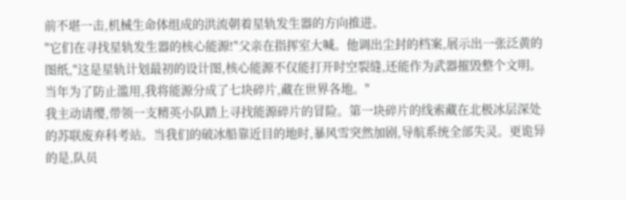前不堪一击,机械生命体组成的洪流朝着星轨发生器的方向推进。
"它们在寻找星轨发生器的核心能源!"父亲在指挥室大喊。他调出尘封的档案,展示出一张泛黄的图纸,"这是星轨计划最初的设计图,核心能源不仅能打开时空裂缝,还能作为武器摧毁整个文明。当年为了防止滥用,我将能源分成了七块碎片,藏在世界各地。"
我主动请缨,带领一支精英小队踏上寻找能源碎片的冒险。第一块碎片的线索藏在北极冰层深处的苏联废弃科考站。当我们的破冰船靠近目的地时,暴风雪突然加剧,导航系统全部失灵。更诡异的是,队员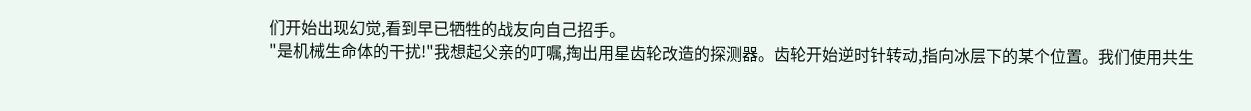们开始出现幻觉,看到早已牺牲的战友向自己招手。
"是机械生命体的干扰!"我想起父亲的叮嘱,掏出用星齿轮改造的探测器。齿轮开始逆时针转动,指向冰层下的某个位置。我们使用共生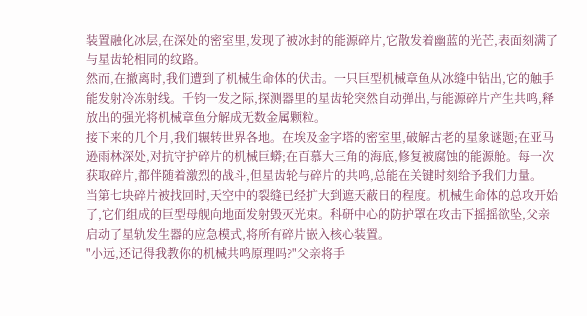装置融化冰层,在深处的密室里,发现了被冰封的能源碎片,它散发着幽蓝的光芒,表面刻满了与星齿轮相同的纹路。
然而,在撤离时,我们遭到了机械生命体的伏击。一只巨型机械章鱼从冰缝中钻出,它的触手能发射冷冻射线。千钧一发之际,探测器里的星齿轮突然自动弹出,与能源碎片产生共鸣,释放出的强光将机械章鱼分解成无数金属颗粒。
接下来的几个月,我们辗转世界各地。在埃及金字塔的密室里,破解古老的星象谜题;在亚马逊雨林深处,对抗守护碎片的机械巨蟒;在百慕大三角的海底,修复被腐蚀的能源舱。每一次获取碎片,都伴随着激烈的战斗,但星齿轮与碎片的共鸣,总能在关键时刻给予我们力量。
当第七块碎片被找回时,天空中的裂缝已经扩大到遮天蔽日的程度。机械生命体的总攻开始了,它们组成的巨型母舰向地面发射毁灭光束。科研中心的防护罩在攻击下摇摇欲坠,父亲启动了星轨发生器的应急模式,将所有碎片嵌入核心装置。
"小远,还记得我教你的机械共鸣原理吗?"父亲将手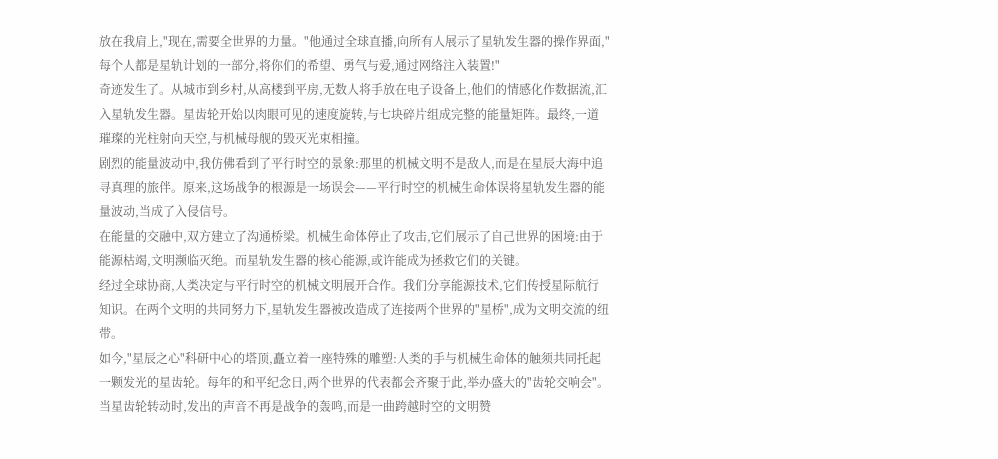放在我肩上,"现在,需要全世界的力量。"他通过全球直播,向所有人展示了星轨发生器的操作界面,"每个人都是星轨计划的一部分,将你们的希望、勇气与爱,通过网络注入装置!"
奇迹发生了。从城市到乡村,从高楼到平房,无数人将手放在电子设备上,他们的情感化作数据流,汇入星轨发生器。星齿轮开始以肉眼可见的速度旋转,与七块碎片组成完整的能量矩阵。最终,一道璀璨的光柱射向天空,与机械母舰的毁灭光束相撞。
剧烈的能量波动中,我仿佛看到了平行时空的景象:那里的机械文明不是敌人,而是在星辰大海中追寻真理的旅伴。原来,这场战争的根源是一场误会——平行时空的机械生命体误将星轨发生器的能量波动,当成了入侵信号。
在能量的交融中,双方建立了沟通桥梁。机械生命体停止了攻击,它们展示了自己世界的困境:由于能源枯竭,文明濒临灭绝。而星轨发生器的核心能源,或许能成为拯救它们的关键。
经过全球协商,人类决定与平行时空的机械文明展开合作。我们分享能源技术,它们传授星际航行知识。在两个文明的共同努力下,星轨发生器被改造成了连接两个世界的"星桥",成为文明交流的纽带。
如今,"星辰之心"科研中心的塔顶,矗立着一座特殊的雕塑:人类的手与机械生命体的触须共同托起一颗发光的星齿轮。每年的和平纪念日,两个世界的代表都会齐聚于此,举办盛大的"齿轮交响会"。当星齿轮转动时,发出的声音不再是战争的轰鸣,而是一曲跨越时空的文明赞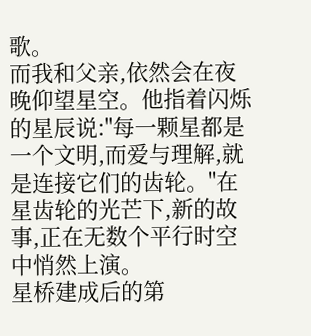歌。
而我和父亲,依然会在夜晚仰望星空。他指着闪烁的星辰说:"每一颗星都是一个文明,而爱与理解,就是连接它们的齿轮。"在星齿轮的光芒下,新的故事,正在无数个平行时空中悄然上演。
星桥建成后的第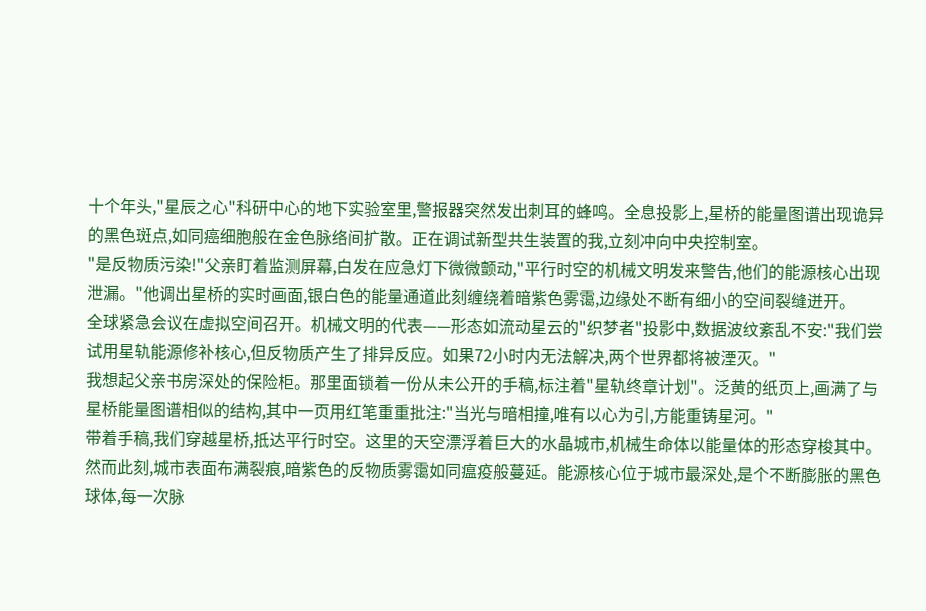十个年头,"星辰之心"科研中心的地下实验室里,警报器突然发出刺耳的蜂鸣。全息投影上,星桥的能量图谱出现诡异的黑色斑点,如同癌细胞般在金色脉络间扩散。正在调试新型共生装置的我,立刻冲向中央控制室。
"是反物质污染!"父亲盯着监测屏幕,白发在应急灯下微微颤动,"平行时空的机械文明发来警告,他们的能源核心出现泄漏。"他调出星桥的实时画面,银白色的能量通道此刻缠绕着暗紫色雾霭,边缘处不断有细小的空间裂缝迸开。
全球紧急会议在虚拟空间召开。机械文明的代表——形态如流动星云的"织梦者"投影中,数据波纹紊乱不安:"我们尝试用星轨能源修补核心,但反物质产生了排异反应。如果72小时内无法解决,两个世界都将被湮灭。"
我想起父亲书房深处的保险柜。那里面锁着一份从未公开的手稿,标注着"星轨终章计划"。泛黄的纸页上,画满了与星桥能量图谱相似的结构,其中一页用红笔重重批注:"当光与暗相撞,唯有以心为引,方能重铸星河。"
带着手稿,我们穿越星桥,抵达平行时空。这里的天空漂浮着巨大的水晶城市,机械生命体以能量体的形态穿梭其中。然而此刻,城市表面布满裂痕,暗紫色的反物质雾霭如同瘟疫般蔓延。能源核心位于城市最深处,是个不断膨胀的黑色球体,每一次脉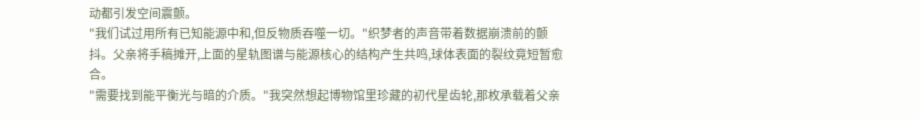动都引发空间震颤。
"我们试过用所有已知能源中和,但反物质吞噬一切。"织梦者的声音带着数据崩溃前的颤抖。父亲将手稿摊开,上面的星轨图谱与能源核心的结构产生共鸣,球体表面的裂纹竟短暂愈合。
"需要找到能平衡光与暗的介质。"我突然想起博物馆里珍藏的初代星齿轮,那枚承载着父亲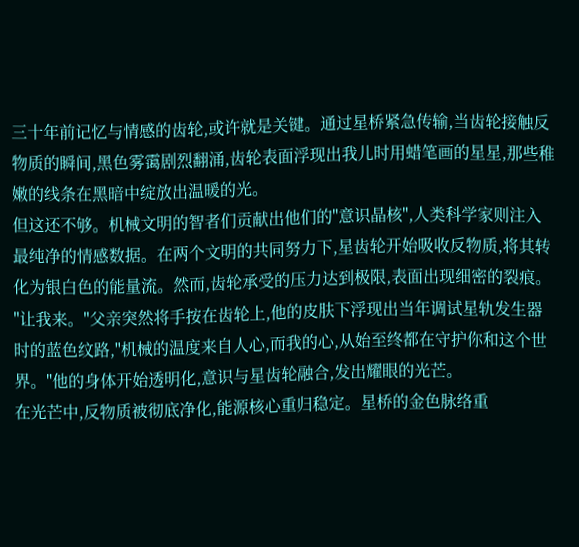三十年前记忆与情感的齿轮,或许就是关键。通过星桥紧急传输,当齿轮接触反物质的瞬间,黑色雾霭剧烈翻涌,齿轮表面浮现出我儿时用蜡笔画的星星,那些稚嫩的线条在黑暗中绽放出温暖的光。
但这还不够。机械文明的智者们贡献出他们的"意识晶核",人类科学家则注入最纯净的情感数据。在两个文明的共同努力下,星齿轮开始吸收反物质,将其转化为银白色的能量流。然而,齿轮承受的压力达到极限,表面出现细密的裂痕。
"让我来。"父亲突然将手按在齿轮上,他的皮肤下浮现出当年调试星轨发生器时的蓝色纹路,"机械的温度来自人心,而我的心,从始至终都在守护你和这个世界。"他的身体开始透明化,意识与星齿轮融合,发出耀眼的光芒。
在光芒中,反物质被彻底净化,能源核心重归稳定。星桥的金色脉络重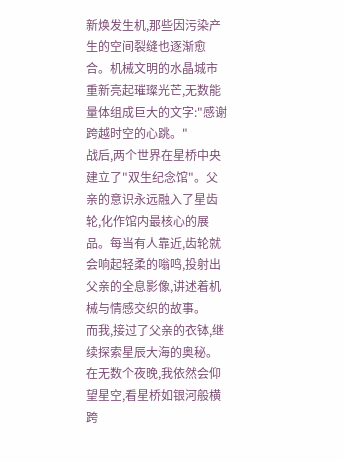新焕发生机,那些因污染产生的空间裂缝也逐渐愈合。机械文明的水晶城市重新亮起璀璨光芒,无数能量体组成巨大的文字:"感谢跨越时空的心跳。"
战后,两个世界在星桥中央建立了"双生纪念馆"。父亲的意识永远融入了星齿轮,化作馆内最核心的展品。每当有人靠近,齿轮就会响起轻柔的嗡鸣,投射出父亲的全息影像,讲述着机械与情感交织的故事。
而我,接过了父亲的衣钵,继续探索星辰大海的奥秘。在无数个夜晚,我依然会仰望星空,看星桥如银河般横跨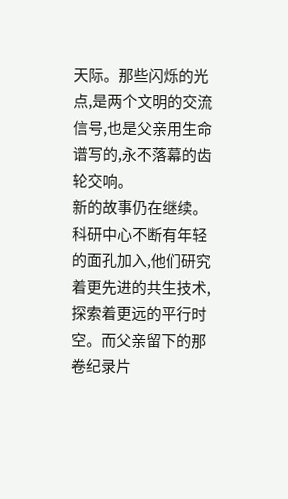天际。那些闪烁的光点,是两个文明的交流信号,也是父亲用生命谱写的,永不落幕的齿轮交响。
新的故事仍在继续。科研中心不断有年轻的面孔加入,他们研究着更先进的共生技术,探索着更远的平行时空。而父亲留下的那卷纪录片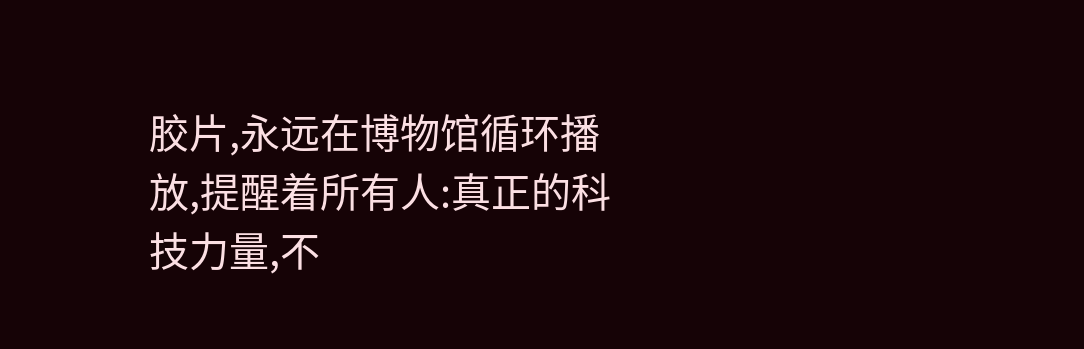胶片,永远在博物馆循环播放,提醒着所有人:真正的科技力量,不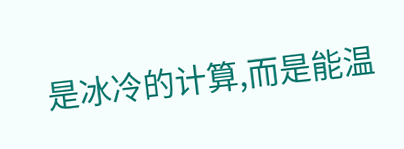是冰冷的计算,而是能温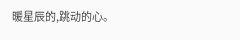暖星辰的,跳动的心。